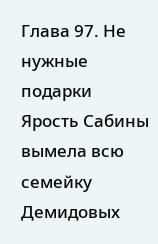Глава 97. Не нужные подарки
Ярость Сабины вымела всю семейку Демидовых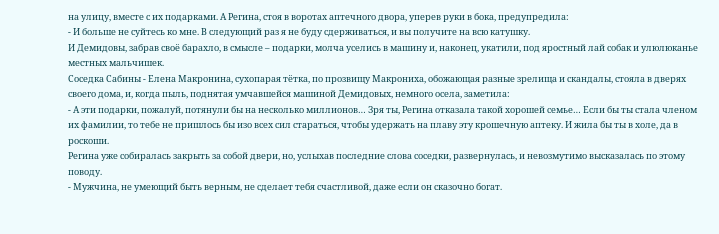на улицу, вместе с их подарками. А Регина, стоя в воротах аптечного двора, уперев руки в бока, предупредила:
- И больше не суйтесь ко мне. В следующий раз я не буду сдерживаться, и вы получите на всю катушку.
И Демидовы, забрав своё барахло, в смысле – подарки, молча уселись в машину и, наконец, укатили, под яростный лай собак и улюлюканье местных мальчишек.
Соседка Сабины - Елена Макронина, сухопарая тётка, по прозвищу Макрониха, обожающая разные зрелища и скандалы, стояла в дверях своего дома, и, когда пыль, поднятая умчавшейся машиной Демидовых, немного осела, заметила:
- А эти подарки, пожалуй, потянули бы на несколько миллионов… Зря ты, Регина отказала такой хорошей семье… Если бы ты стала членом их фамилии, то тебе не пришлось бы изо всех сил стараться, чтобы удержать на плаву эту крошечную аптеку. И жила бы ты в холе, да в роскоши.
Регина уже собиралась закрыть за собой двери, но, услыхав последние слова соседки, развернулась, и невозмутимо высказалась по этому поводу.
- Мужчина, не умеющий быть верным, не сделает тебя счастливой, даже если он сказочно богат.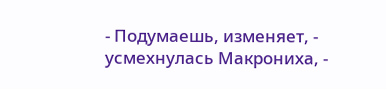- Подумаешь, изменяет, - усмехнулась Макрониха, -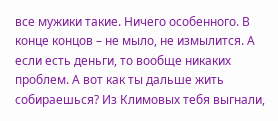все мужики такие. Ничего особенного. В конце концов – не мыло, не измылится. А если есть деньги, то вообще никаких проблем. А вот как ты дальше жить собираешься? Из Климовых тебя выгнали,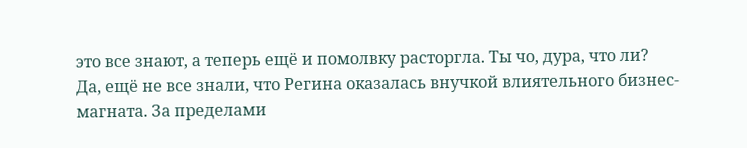это все знают, а теперь ещё и помолвку расторгла. Ты чо, дура, что ли?
Да, ещё не все знали, что Регина оказалась внучкой влиятельного бизнес-магната. За пределами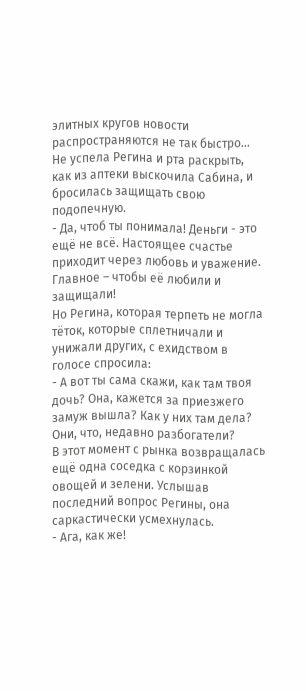элитных кругов новости распространяются не так быстро…
Не успела Регина и рта раскрыть, как из аптеки выскочила Сабина, и бросилась защищать свою подопечную.
- Да, чтоб ты понимала! Деньги - это ещё не всё. Настоящее счастье приходит через любовь и уважение. Главное – чтобы её любили и защищали!
Но Регина, которая терпеть не могла тёток, которые сплетничали и унижали других, с ехидством в голосе спросила:
- А вот ты сама скажи, как там твоя дочь? Она, кажется за приезжего замуж вышла? Как у них там дела? Они, что, недавно разбогатели?
В этот момент с рынка возвращалась ещё одна соседка с корзинкой овощей и зелени. Услышав последний вопрос Регины, она саркастически усмехнулась.
- Ага, как же!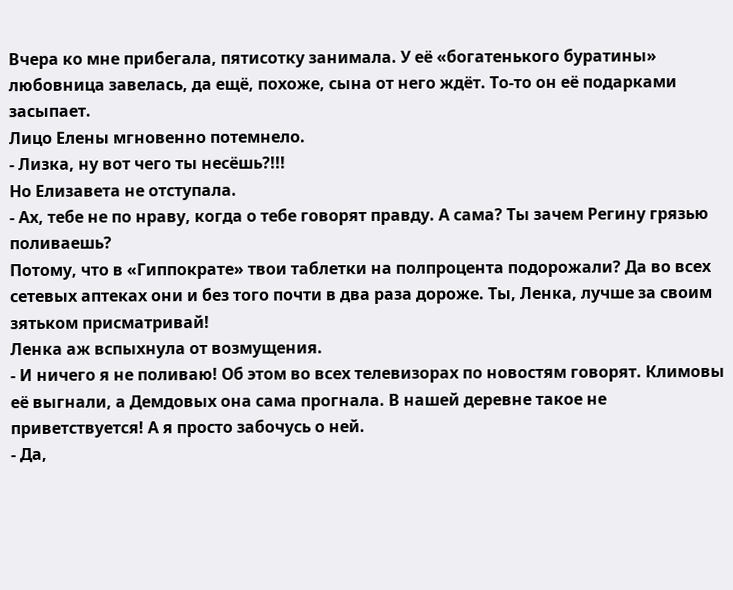Вчера ко мне прибегала, пятисотку занимала. У её «богатенького буратины» любовница завелась, да ещё, похоже, сына от него ждёт. То-то он её подарками засыпает.
Лицо Елены мгновенно потемнело.
- Лизка, ну вот чего ты несёшь?!!!
Но Елизавета не отступала.
- Ах, тебе не по нраву, когда о тебе говорят правду. А сама? Ты зачем Регину грязью поливаешь?
Потому, что в «Гиппократе» твои таблетки на полпроцента подорожали? Да во всех сетевых аптеках они и без того почти в два раза дороже. Ты, Ленка, лучше за своим зятьком присматривай!
Ленка аж вспыхнула от возмущения.
- И ничего я не поливаю! Об этом во всех телевизорах по новостям говорят. Климовы её выгнали, а Демдовых она сама прогнала. В нашей деревне такое не приветствуется! А я просто забочусь о ней.
- Да,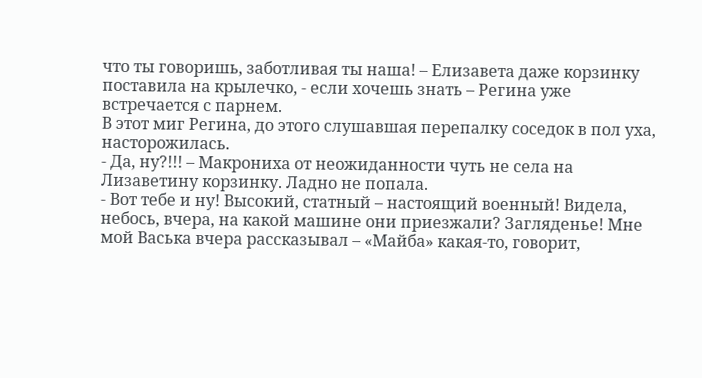что ты говоришь, заботливая ты наша! – Елизавета даже корзинку поставила на крылечко, - если хочешь знать – Регина уже встречается с парнем.
В этот миг Регина, до этого слушавшая перепалку соседок в пол уха, насторожилась.
- Да, ну?!!! – Макрониха от неожиданности чуть не села на Лизаветину корзинку. Ладно не попала.
- Вот тебе и ну! Высокий, статный – настоящий военный! Видела, небось, вчера, на какой машине они приезжали? Загляденье! Мне мой Васька вчера рассказывал – «Майба» какая-то, говорит,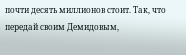почти десять миллионов стоит. Так, что передай своим Демидовым,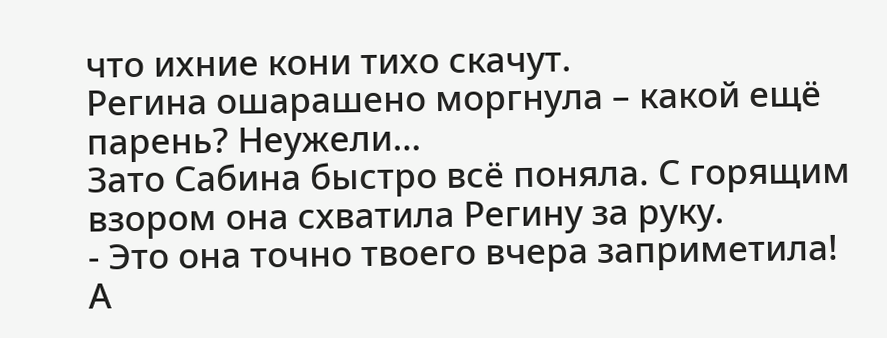что ихние кони тихо скачут.
Регина ошарашено моргнула – какой ещё парень? Неужели…
Зато Сабина быстро всё поняла. С горящим взором она схватила Регину за руку.
- Это она точно твоего вчера заприметила! А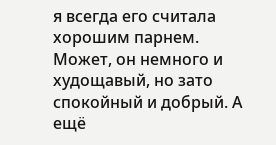я всегда его считала хорошим парнем. Может, он немного и худощавый, но зато спокойный и добрый. А ещё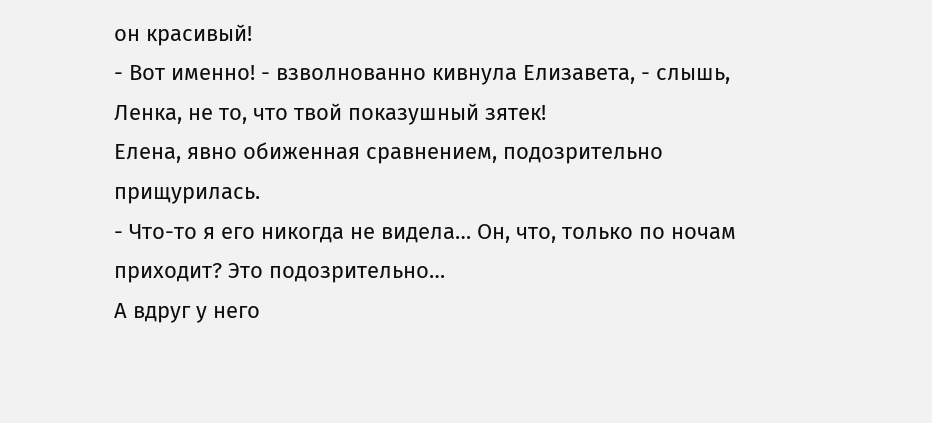он красивый!
- Вот именно! - взволнованно кивнула Елизавета, - слышь, Ленка, не то, что твой показушный зятек!
Елена, явно обиженная сравнением, подозрительно прищурилась.
- Что-то я его никогда не видела… Он, что, только по ночам приходит? Это подозрительно…
А вдруг у него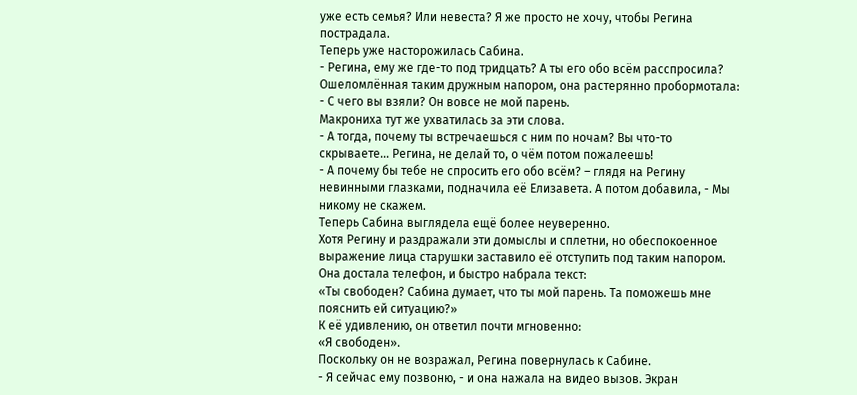уже есть семья? Или невеста? Я же просто не хочу, чтобы Регина пострадала.
Теперь уже насторожилась Сабина.
- Регина, ему же где-то под тридцать? А ты его обо всём расспросила?
Ошеломлённая таким дружным напором, она растерянно пробормотала:
- С чего вы взяли? Он вовсе не мой парень.
Макрониха тут же ухватилась за эти слова.
- А тогда, почему ты встречаешься с ним по ночам? Вы что-то скрываете… Регина, не делай то, о чём потом пожалеешь!
- А почему бы тебе не спросить его обо всём? – глядя на Регину невинными глазками, подначила её Елизавета. А потом добавила, - Мы никому не скажем.
Теперь Сабина выглядела ещё более неуверенно.
Хотя Регину и раздражали эти домыслы и сплетни, но обеспокоенное выражение лица старушки заставило её отступить под таким напором.
Она достала телефон, и быстро набрала текст:
«Ты свободен? Сабина думает, что ты мой парень. Та поможешь мне пояснить ей ситуацию?»
К её удивлению, он ответил почти мгновенно:
«Я свободен».
Поскольку он не возражал, Регина повернулась к Сабине.
- Я сейчас ему позвоню, - и она нажала на видео вызов. Экран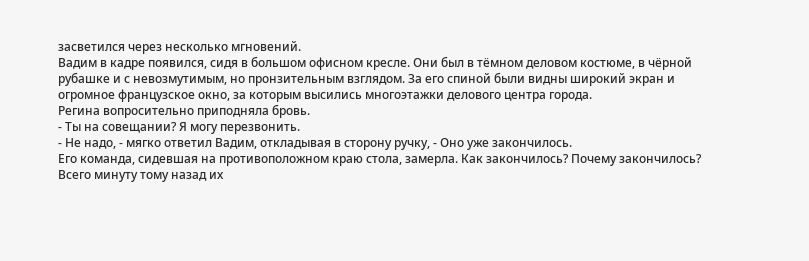засветился через несколько мгновений.
Вадим в кадре появился, сидя в большом офисном кресле. Они был в тёмном деловом костюме, в чёрной рубашке и с невозмутимым, но пронзительным взглядом. За его спиной были видны широкий экран и огромное французское окно, за которым высились многоэтажки делового центра города.
Регина вопросительно приподняла бровь.
- Ты на совещании? Я могу перезвонить.
- Не надо, - мягко ответил Вадим, откладывая в сторону ручку, - Оно уже закончилось.
Его команда, сидевшая на противоположном краю стола, замерла. Как закончилось? Почему закончилось? Всего минуту тому назад их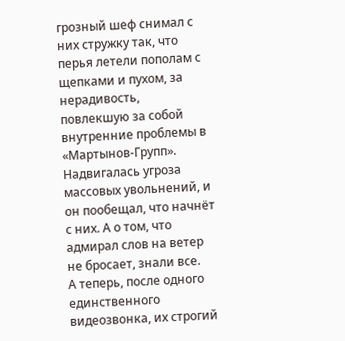грозный шеф снимал с них стружку так, что перья летели пополам с щепками и пухом, за нерадивость, повлекшую за собой внутренние проблемы в «Мартынов-Групп». Надвигалась угроза массовых увольнений, и он пообещал, что начнёт с них. А о том, что адмирал слов на ветер не бросает, знали все.
А теперь, после одного единственного видеозвонка, их строгий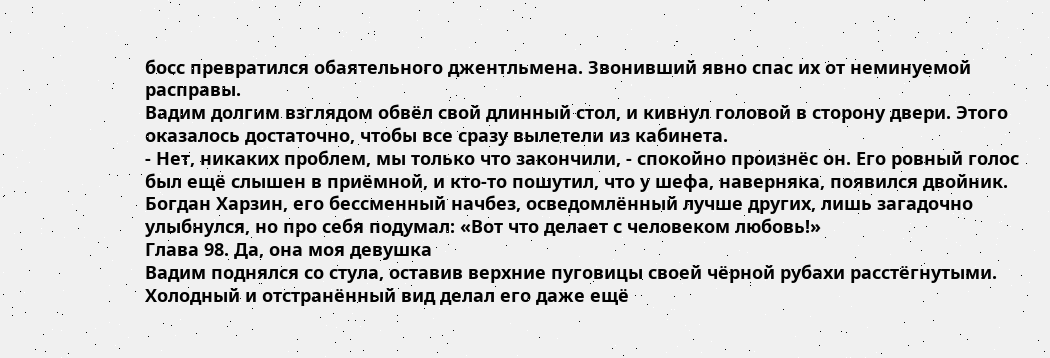босс превратился обаятельного джентльмена. Звонивший явно спас их от неминуемой расправы.
Вадим долгим взглядом обвёл свой длинный стол, и кивнул головой в сторону двери. Этого оказалось достаточно, чтобы все сразу вылетели из кабинета.
- Нет, никаких проблем, мы только что закончили, - спокойно произнёс он. Его ровный голос был ещё слышен в приёмной, и кто-то пошутил, что у шефа, наверняка, появился двойник.
Богдан Харзин, его бессменный начбез, осведомлённый лучше других, лишь загадочно улыбнулся, но про себя подумал: «Вот что делает с человеком любовь!»
Глава 98. Да, она моя девушка
Вадим поднялся со стула, оставив верхние пуговицы своей чёрной рубахи расстёгнутыми. Холодный и отстранённый вид делал его даже ещё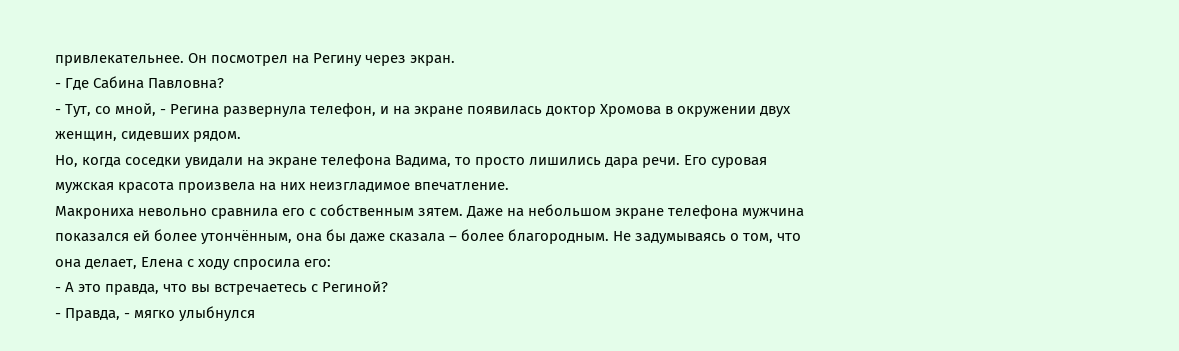привлекательнее. Он посмотрел на Регину через экран.
- Где Сабина Павловна?
- Тут, со мной, - Регина развернула телефон, и на экране появилась доктор Хромова в окружении двух женщин, сидевших рядом.
Но, когда соседки увидали на экране телефона Вадима, то просто лишились дара речи. Его суровая мужская красота произвела на них неизгладимое впечатление.
Макрониха невольно сравнила его с собственным зятем. Даже на небольшом экране телефона мужчина показался ей более утончённым, она бы даже сказала – более благородным. Не задумываясь о том, что она делает, Елена с ходу спросила его:
- А это правда, что вы встречаетесь с Региной?
- Правда, - мягко улыбнулся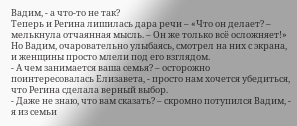Вадим, - а что-то не так?
Теперь и Регина лишилась дара речи – «Что он делает? – мелькнула отчаянная мысль. – Он же только всё осложняет!»
Но Вадим, очаровательно улыбаясь, смотрел на них с экрана, и женщины просто млели под его взглядом.
- А чем занимается ваша семья? – осторожно поинтересовалась Елизавета, - просто нам хочется убедиться, что Регина сделала верный выбор.
- Даже не знаю, что вам сказать? – скромно потупился Вадим, - я из семьи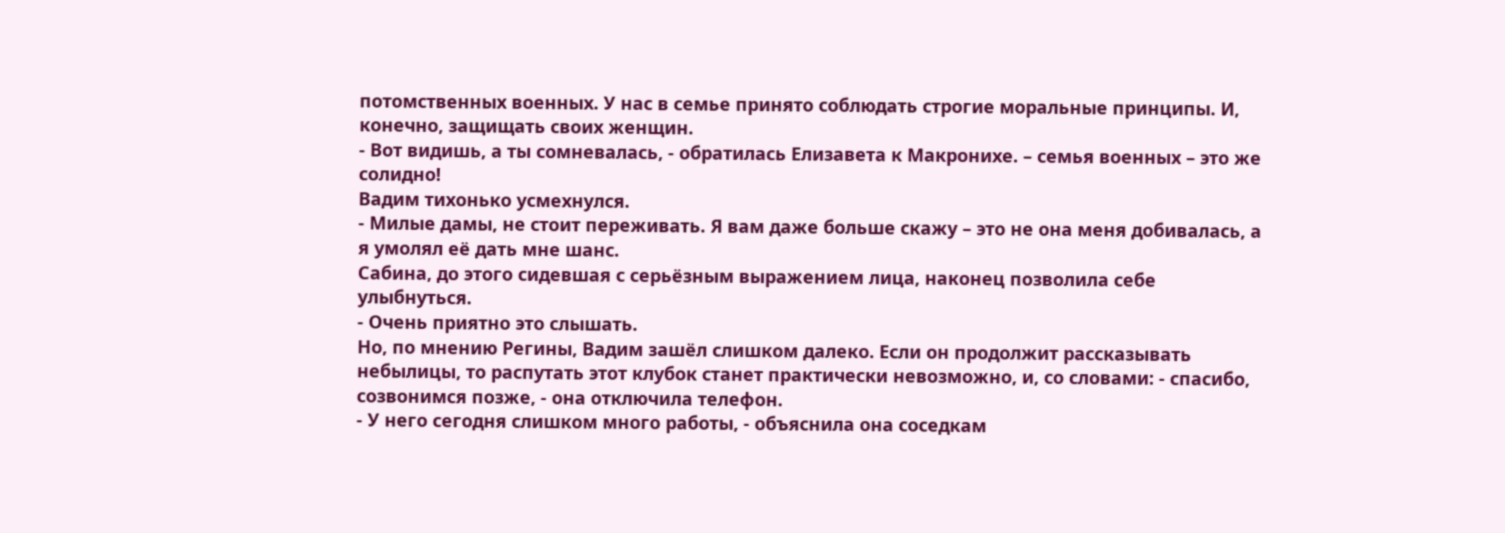потомственных военных. У нас в семье принято соблюдать строгие моральные принципы. И, конечно, защищать своих женщин.
- Вот видишь, а ты сомневалась, - обратилась Елизавета к Макронихе. – семья военных – это же солидно!
Вадим тихонько усмехнулся.
- Милые дамы, не стоит переживать. Я вам даже больше скажу – это не она меня добивалась, а я умолял её дать мне шанс.
Сабина, до этого сидевшая с серьёзным выражением лица, наконец позволила себе улыбнуться.
- Очень приятно это слышать.
Но, по мнению Регины, Вадим зашёл слишком далеко. Если он продолжит рассказывать небылицы, то распутать этот клубок станет практически невозможно, и, со словами: - спасибо, созвонимся позже, - она отключила телефон.
- У него сегодня слишком много работы, - объяснила она соседкам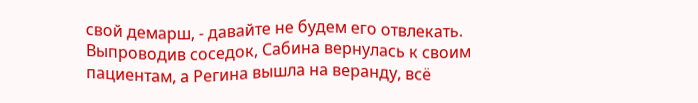свой демарш, - давайте не будем его отвлекать.
Выпроводив соседок, Сабина вернулась к своим пациентам, а Регина вышла на веранду, всё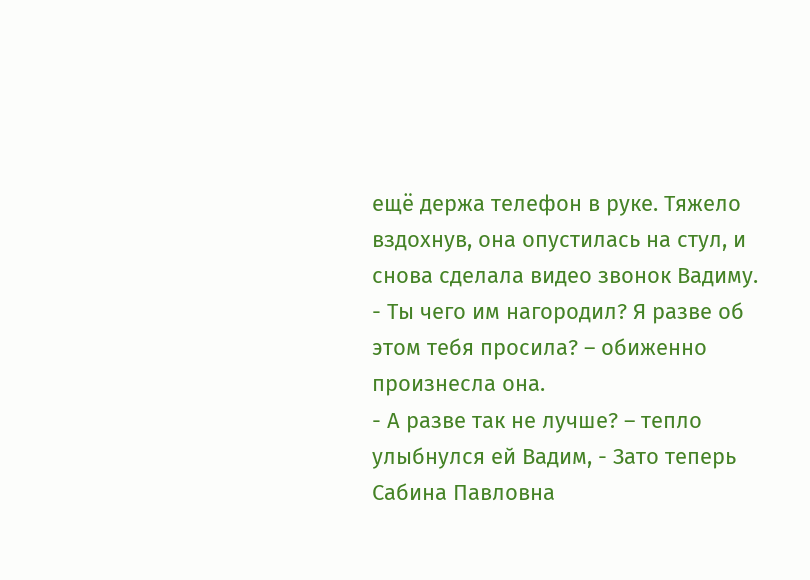ещё держа телефон в руке. Тяжело вздохнув, она опустилась на стул, и снова сделала видео звонок Вадиму.
- Ты чего им нагородил? Я разве об этом тебя просила? – обиженно произнесла она.
- А разве так не лучше? – тепло улыбнулся ей Вадим, - Зато теперь Сабина Павловна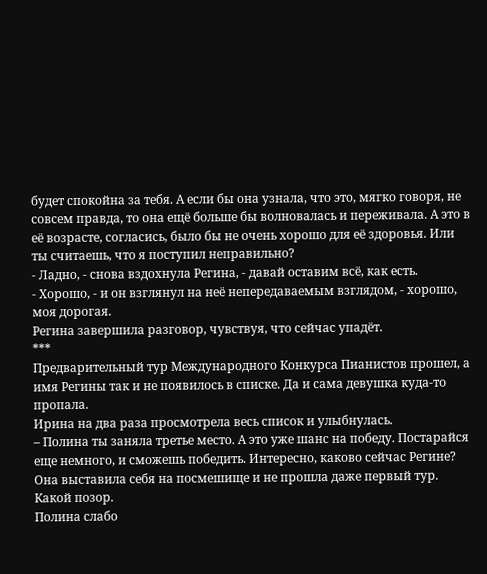будет спокойна за тебя. А если бы она узнала, что это, мягко говоря, не совсем правда, то она ещё больше бы волновалась и переживала. А это в её возрасте, согласись, было бы не очень хорошо для её здоровья. Или ты считаешь, что я поступил неправильно?
- Ладно, - снова вздохнула Регина, - давай оставим всё, как есть.
- Хорошо, - и он взглянул на неё непередаваемым взглядом, - хорошо, моя дорогая.
Регина завершила разговор, чувствуя, что сейчас упадёт.
***
Предварительный тур Международного Конкурса Пианистов прошел, а имя Регины так и не появилось в списке. Да и сама девушка куда-то пропала.
Ирина на два раза просмотрела весь список и улыбнулась.
– Полина ты заняла третье место. А это уже шанс на победу. Постарайся еще немного, и сможешь победить. Интересно, каково сейчас Регине? Она выставила себя на посмешище и не прошла даже первый тур. Какой позор.
Полина слабо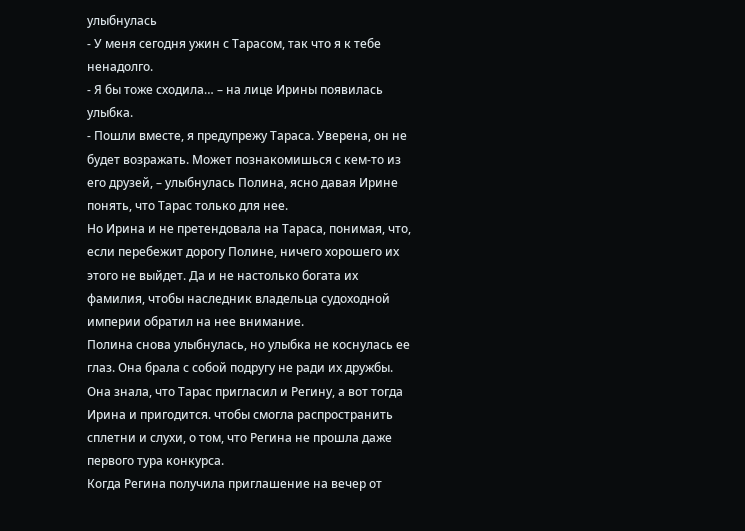улыбнулась
- У меня сегодня ужин с Тарасом, так что я к тебе ненадолго.
- Я бы тоже сходила… – на лице Ирины появилась улыбка.
- Пошли вместе, я предупрежу Тараса. Уверена, он не будет возражать. Может познакомишься с кем-то из его друзей, – улыбнулась Полина, ясно давая Ирине понять, что Тарас только для нее.
Но Ирина и не претендовала на Тараса, понимая, что, если перебежит дорогу Полине, ничего хорошего их этого не выйдет. Да и не настолько богата их фамилия, чтобы наследник владельца судоходной империи обратил на нее внимание.
Полина снова улыбнулась, но улыбка не коснулась ее глаз. Она брала с собой подругу не ради их дружбы. Она знала, что Тарас пригласил и Регину, а вот тогда Ирина и пригодится. чтобы смогла распространить сплетни и слухи, о том, что Регина не прошла даже первого тура конкурса.
Когда Регина получила приглашение на вечер от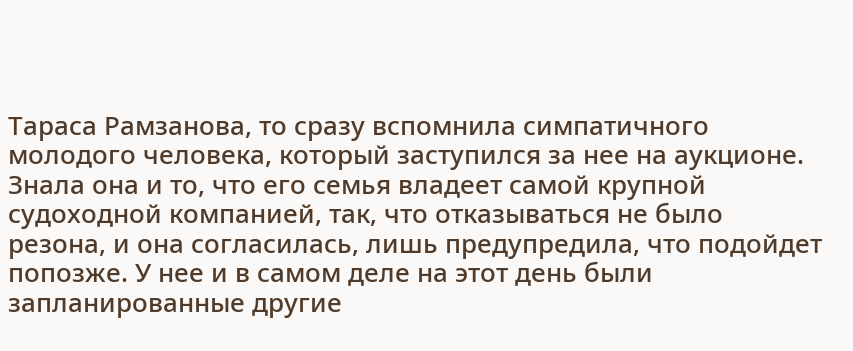Тараса Рамзанова, то сразу вспомнила симпатичного молодого человека, который заступился за нее на аукционе.
Знала она и то, что его семья владеет самой крупной судоходной компанией, так, что отказываться не было резона, и она согласилась, лишь предупредила, что подойдет попозже. У нее и в самом деле на этот день были запланированные другие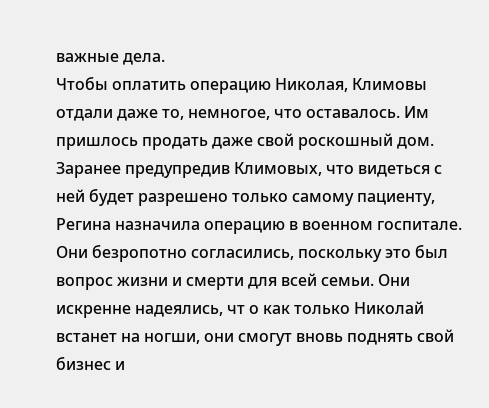важные дела.
Чтобы оплатить операцию Николая, Климовы отдали даже то, немногое, что оставалось. Им пришлось продать даже свой роскошный дом.
Заранее предупредив Климовых, что видеться с ней будет разрешено только самому пациенту, Регина назначила операцию в военном госпитале. Они безропотно согласились, поскольку это был вопрос жизни и смерти для всей семьи. Они искренне надеялись, чт о как только Николай встанет на ногши, они смогут вновь поднять свой бизнес и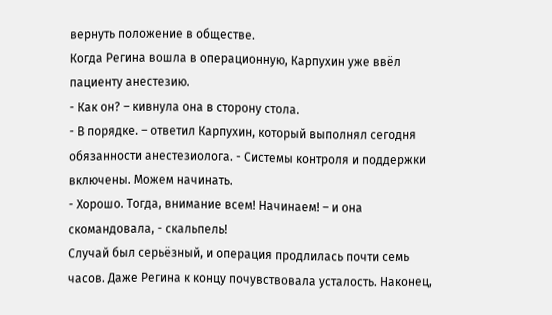вернуть положение в обществе.
Когда Регина вошла в операционную, Карпухин уже ввёл пациенту анестезию.
- Как он? – кивнула она в сторону стола.
- В порядке. – ответил Карпухин, который выполнял сегодня обязанности анестезиолога. - Системы контроля и поддержки включены. Можем начинать.
- Хорошо. Тогда, внимание всем! Начинаем! – и она скомандовала, - скальпель!
Случай был серьёзный, и операция продлилась почти семь часов. Даже Регина к концу почувствовала усталость. Наконец,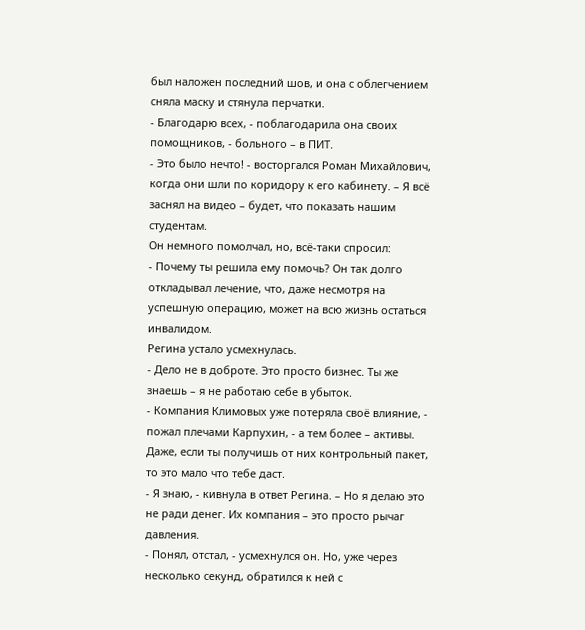был наложен последний шов, и она с облегчением сняла маску и стянула перчатки.
- Благодарю всех, - поблагодарила она своих помощников, - больного – в ПИТ.
- Это было нечто! - восторгался Роман Михайлович, когда они шли по коридору к его кабинету. – Я всё заснял на видео – будет, что показать нашим студентам.
Он немного помолчал, но, всё-таки спросил:
- Почему ты решила ему помочь? Он так долго откладывал лечение, что, даже несмотря на успешную операцию, может на всю жизнь остаться инвалидом.
Регина устало усмехнулась.
- Дело не в доброте. Это просто бизнес. Ты же знаешь – я не работаю себе в убыток.
- Компания Климовых уже потеряла своё влияние, - пожал плечами Карпухин, - а тем более – активы. Даже, если ты получишь от них контрольный пакет, то это мало что тебе даст.
- Я знаю, - кивнула в ответ Регина. – Но я делаю это не ради денег. Их компания – это просто рычаг давления.
- Понял, отстал, - усмехнулся он. Но, уже через несколько секунд, обратился к ней с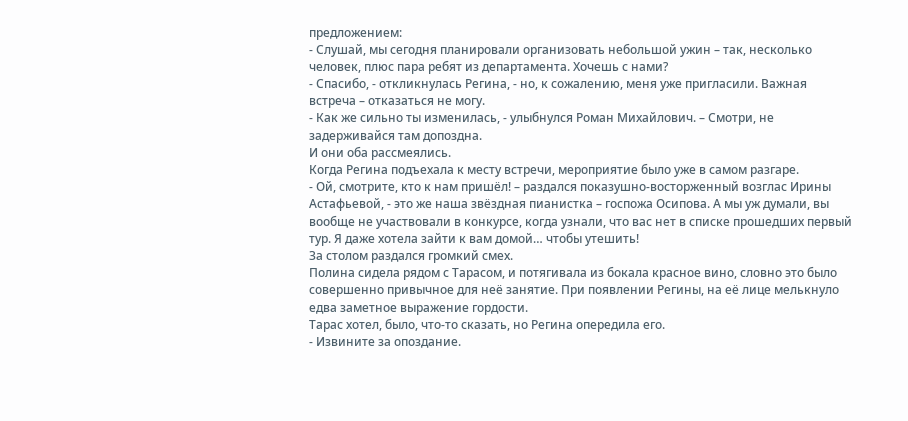предложением:
- Слушай, мы сегодня планировали организовать небольшой ужин – так, несколько человек, плюс пара ребят из департамента. Хочешь с нами?
- Спасибо, - откликнулась Регина, - но, к сожалению, меня уже пригласили. Важная встреча – отказаться не могу.
- Как же сильно ты изменилась, - улыбнулся Роман Михайлович. – Смотри, не задерживайся там допоздна.
И они оба рассмеялись.
Когда Регина подъехала к месту встречи, мероприятие было уже в самом разгаре.
- Ой, смотрите, кто к нам пришёл! – раздался показушно-восторженный возглас Ирины Астафьевой, - это же наша звёздная пианистка – госпожа Осипова. А мы уж думали, вы вообще не участвовали в конкурсе, когда узнали, что вас нет в списке прошедших первый тур. Я даже хотела зайти к вам домой… чтобы утешить!
За столом раздался громкий смех.
Полина сидела рядом с Тарасом, и потягивала из бокала красное вино, словно это было совершенно привычное для неё занятие. При появлении Регины, на её лице мелькнуло едва заметное выражение гордости.
Тарас хотел, было, что-то сказать, но Регина опередила его.
- Извините за опоздание.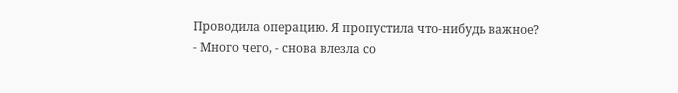Проводила операцию. Я пропустила что-нибудь важное?
- Много чего, - снова влезла со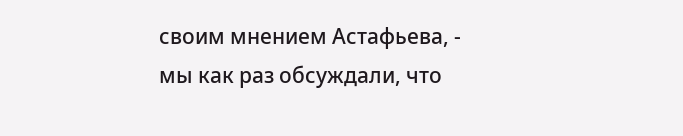своим мнением Астафьева, - мы как раз обсуждали, что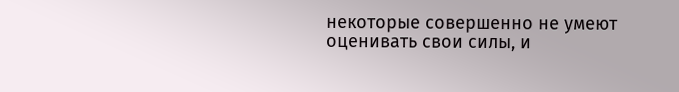некоторые совершенно не умеют оценивать свои силы, и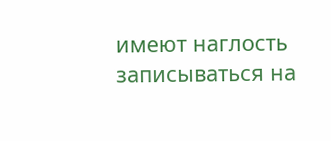имеют наглость записываться на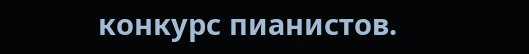конкурс пианистов.